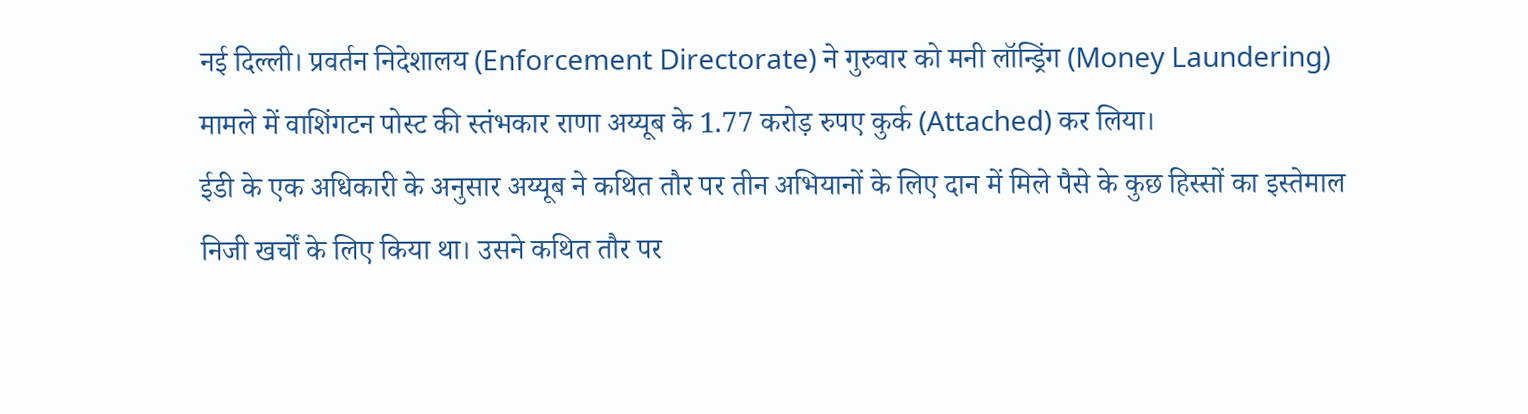नई दिल्ली। प्रवर्तन निदेशालय (Enforcement Directorate) ने गुरुवार को मनी लॉन्ड्रिंग (Money Laundering) मामले में वाशिंगटन पोस्ट की स्तंभकार राणा अय्यूब के 1.77 करोड़ रुपए कुर्क (Attached) कर लिया।
ईडी के एक अधिकारी के अनुसार अय्यूब ने कथित तौर पर तीन अभियानों के लिए दान में मिले पैसे के कुछ हिस्सों का इस्तेमाल निजी खर्चों के लिए किया था। उसने कथित तौर पर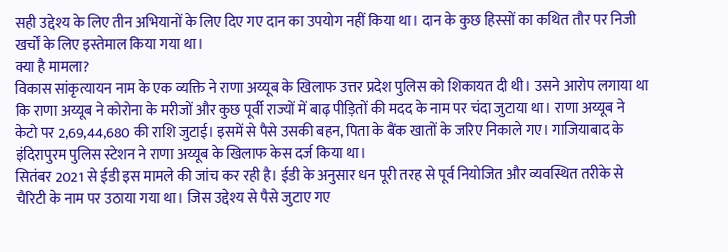सही उद्देश्य के लिए तीन अभियानों के लिए दिए गए दान का उपयोग नहीं किया था। दान के कुछ हिस्सों का कथित तौर पर निजी खर्चों के लिए इस्तेमाल किया गया था।
क्या है मामला?
विकास सांकृत्यायन नाम के एक व्यक्ति ने राणा अय्यूब के खिलाफ उत्तर प्रदेश पुलिस को शिकायत दी थी। उसने आरोप लगाया था कि राणा अय्यूब ने कोरोना के मरीजों और कुछ पूर्वी राज्यों में बाढ़ पीड़ितों की मदद के नाम पर चंदा जुटाया था। राणा अय्यूब ने केटो पर 2,69,44,680 की राशि जुटाई। इसमें से पैसे उसकी बहन, पिता के बैंक खातों के जरिए निकाले गए। गाजियाबाद के इंदिरापुरम पुलिस स्टेशन ने राणा अय्यूब के खिलाफ केस दर्ज किया था।
सितंबर 2021 से ईडी इस मामले की जांच कर रही है। ईडी के अनुसार धन पूरी तरह से पूर्व नियोजित और व्यवस्थित तरीके से चैरिटी के नाम पर उठाया गया था। जिस उद्देश्य से पैसे जुटाए गए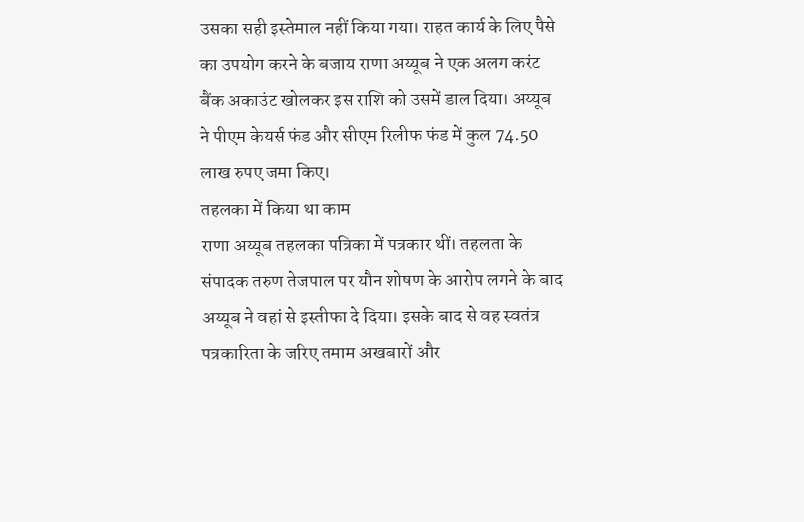उसका सही इस्तेमाल नहीं किया गया। राहत कार्य के लिए पैसे का उपयोग करने के बजाय राणा अय्यूब ने एक अलग करंट बैंक अकाउंट खोलकर इस राशि को उसमें डाल दिया। अय्यूब ने पीएम केयर्स फंड और सीएम रिलीफ फंड में कुल 74.50 लाख रुपए जमा किए।
तहलका में किया था काम
राणा अय्यूब तहलका पत्रिका में पत्रकार थीं। तहलता के संपादक तरुण तेजपाल पर यौन शोषण के आरोप लगने के बाद अय्यूब ने वहां से इस्तीफा दे दिया। इसके बाद से वह स्वतंत्र पत्रकारिता के जरिए तमाम अखबारों और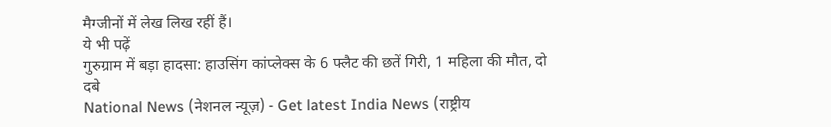मैग्जीनों में लेख लिख रहीं हैं।
ये भी पढ़ें
गुरुग्राम में बड़ा हादसा: हाउसिंग कांप्लेक्स के 6 फ्लैट की छतें गिरी, 1 महिला की मौत, दो दबे
National News (नेशनल न्यूज़) - Get latest India News (राष्ट्रीय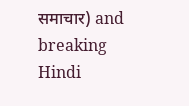समाचार) and breaking Hindi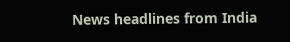News headlines from India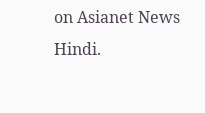on Asianet News Hindi.